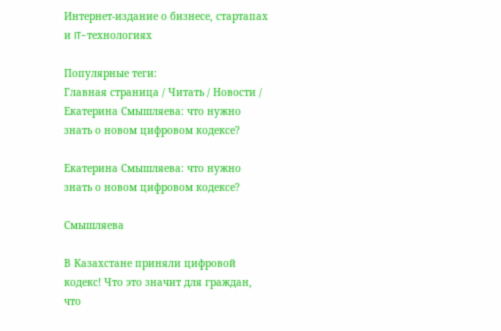Интернет-издание о бизнесе, стартапах и IT-технологиях

Популярные теги:
Главная страница / Читать / Новости / Екатерина Смышляева: что нужно знать о новом цифровом кодексе?

Екатерина Смышляева: что нужно знать о новом цифровом кодексе?

Смышляева

В Казахстане приняли цифровой кодекс! Что это значит для граждан, что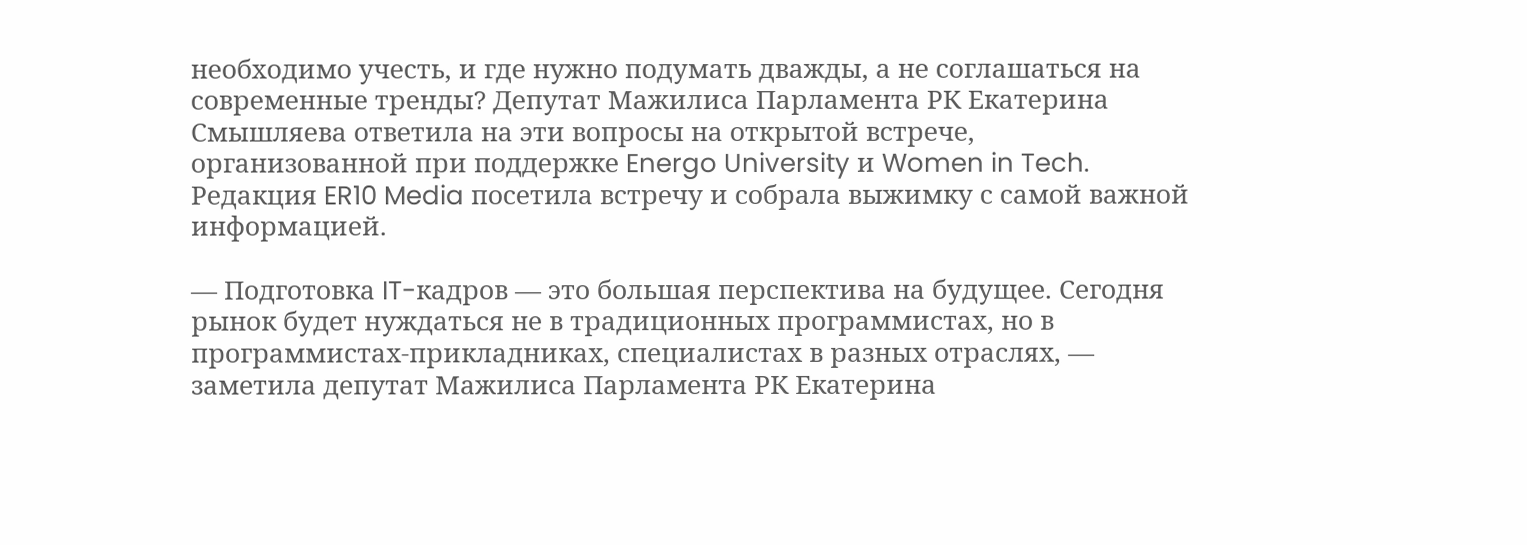необходимо учесть, и где нужно подумать дважды, а не соглашаться на современные тренды? Депутат Мажилиса Парламента РК Екатерина Смышляева ответила на эти вопросы на открытой встрече, организованной при поддержке Energo University и Women in Tech. Редакция ER10 Media посетила встречу и собрала выжимку с самой важной информацией.

— Подготовка IT-кадров — это большая перспектива на будущее. Сегодня рынок будет нуждаться не в традиционных программистах, но в программистах-прикладниках, специалистах в разных отраслях, — заметила депутат Мажилиса Парламента РК Екатерина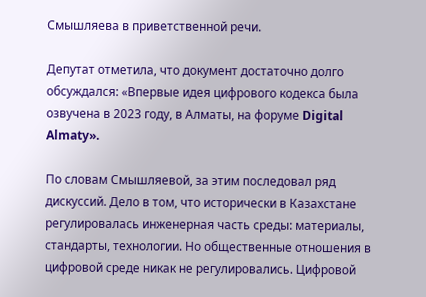Смышляева в приветственной речи.

Депутат отметила, что документ достаточно долго обсуждался: «Впервые идея цифрового кодекса была озвучена в 2023 году, в Алматы, на форуме Digital Almaty».

По словам Смышляевой, за этим последовал ряд дискуссий. Дело в том, что исторически в Казахстане регулировалась инженерная часть среды: материалы, стандарты, технологии. Но общественные отношения в цифровой среде никак не регулировались. Цифровой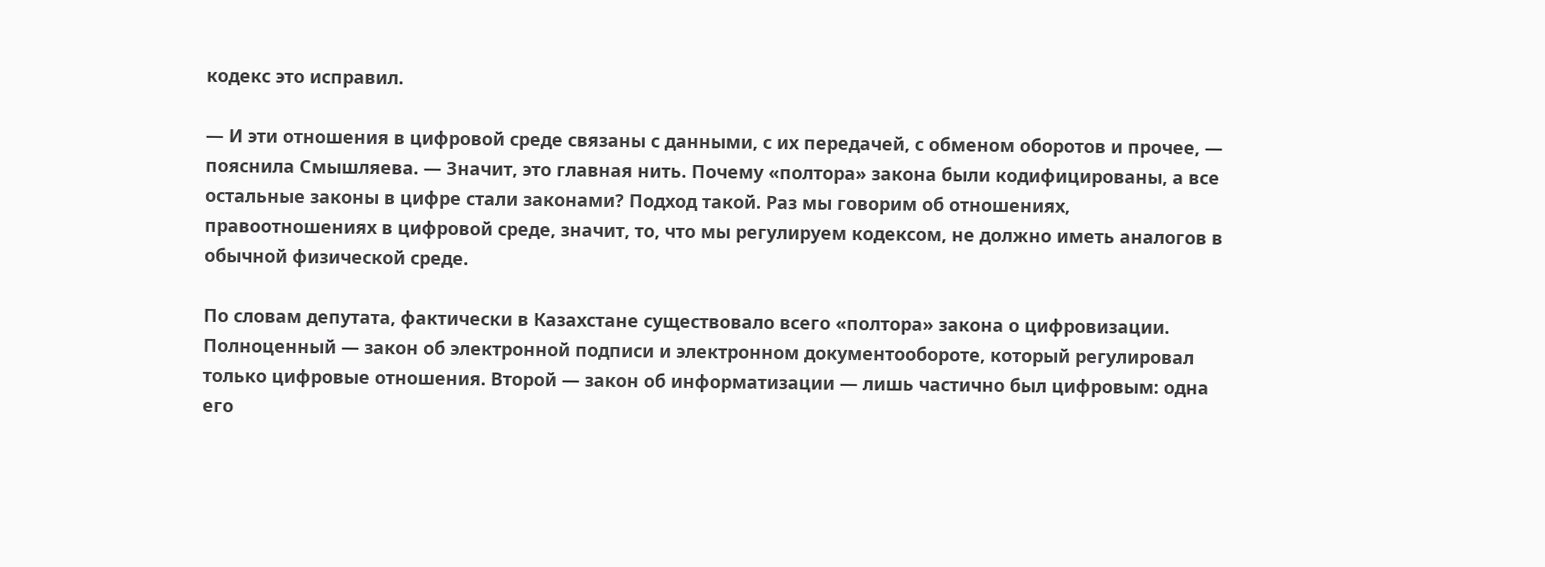кодекс это исправил.

— И эти отношения в цифровой среде связаны с данными, с их передачей, с обменом оборотов и прочее, — пояснила Смышляева. — Значит, это главная нить. Почему «полтора» закона были кодифицированы, а все остальные законы в цифре стали законами? Подход такой. Раз мы говорим об отношениях, правоотношениях в цифровой среде, значит, то, что мы регулируем кодексом, не должно иметь аналогов в обычной физической среде.

По словам депутата, фактически в Казахстане существовало всего «полтора» закона о цифровизации. Полноценный — закон об электронной подписи и электронном документообороте, который регулировал только цифровые отношения. Второй — закон об информатизации — лишь частично был цифровым: одна его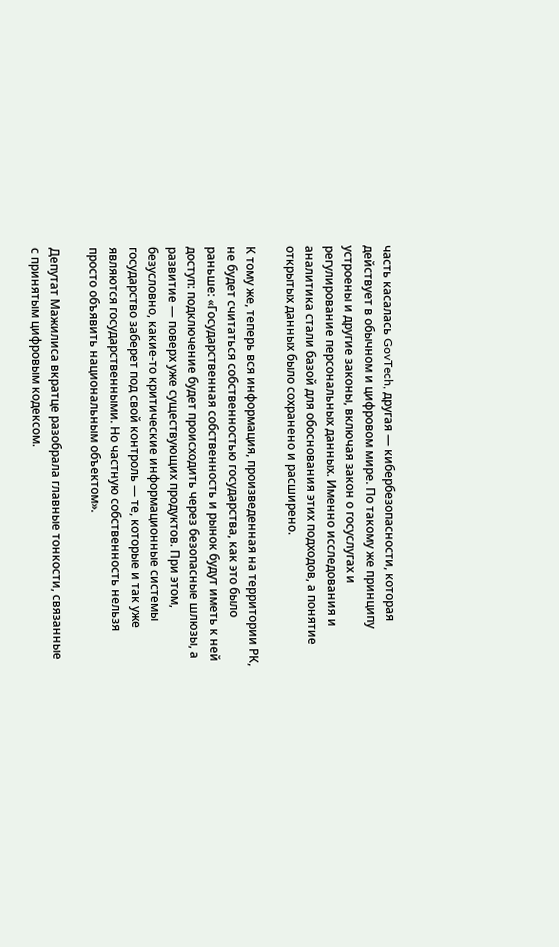часть касалась GovTech, другая — кибербезопасности, которая действует в обычном и цифровом мире. По такому же принципу устроены и другие законы, включая закон о госуслугах и регулирование персональных данных. Именно исследования и аналитика стали базой для обоснования этих подходов, а понятие открытых данных было сохранено и расширено.

К тому же, теперь вся информация, произведенная на территории РК, не будет считаться собственностью государства, как это было раньше: «Государственная собственность и рынок будут иметь к ней доступ: подключение будет происходить через безопасные шлюзы, а развитие — поверх уже существующих продуктов. При этом, безусловно, какие-то критические информационные системы государство заберет под свой контроль — те, которые и так уже являются государственными. Но частную собственность нельзя просто объявить национальным объектом».

Депутат Мажилиса вкратце разобрала главные тонкости, связанные с принятым цифровым кодексом.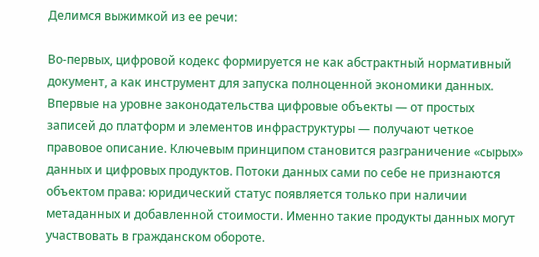Делимся выжимкой из ее речи:

Во-первых, цифровой кодекс формируется не как абстрактный нормативный документ, а как инструмент для запуска полноценной экономики данных. Впервые на уровне законодательства цифровые объекты — от простых записей до платформ и элементов инфраструктуры — получают четкое правовое описание. Ключевым принципом становится разграничение «сырых» данных и цифровых продуктов. Потоки данных сами по себе не признаются объектом права: юридический статус появляется только при наличии метаданных и добавленной стоимости. Именно такие продукты данных могут участвовать в гражданском обороте.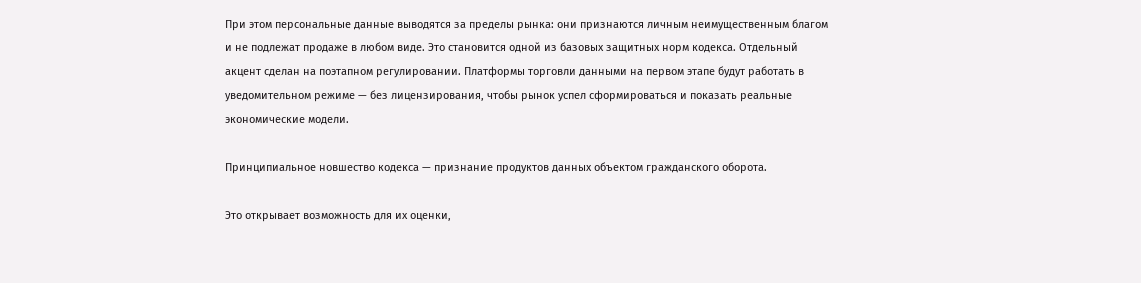При этом персональные данные выводятся за пределы рынка: они признаются личным неимущественным благом и не подлежат продаже в любом виде. Это становится одной из базовых защитных норм кодекса. Отдельный акцент сделан на поэтапном регулировании. Платформы торговли данными на первом этапе будут работать в уведомительном режиме — без лицензирования, чтобы рынок успел сформироваться и показать реальные экономические модели.

Принципиальное новшество кодекса — признание продуктов данных объектом гражданского оборота.

Это открывает возможность для их оценки,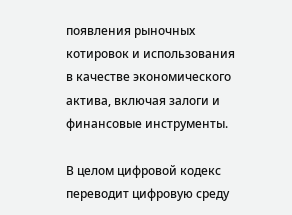появления рыночных котировок и использования в качестве экономического актива, включая залоги и финансовые инструменты.

В целом цифровой кодекс переводит цифровую среду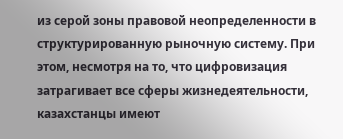из серой зоны правовой неопределенности в структурированную рыночную систему. При этом, несмотря на то, что цифровизация затрагивает все сферы жизнедеятельности, казахстанцы имеют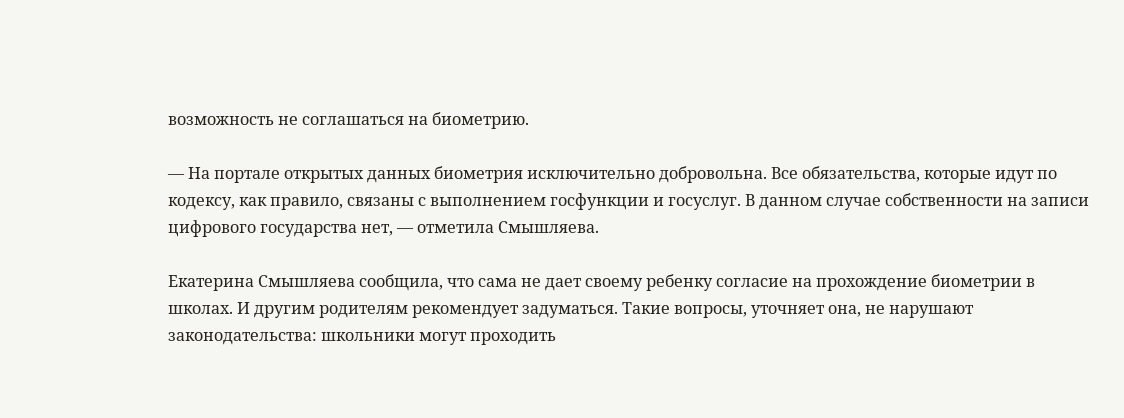возможность не соглашаться на биометрию.

— На портале открытых данных биометрия исключительно добровольна. Все обязательства, которые идут по кодексу, как правило, связаны с выполнением госфункции и госуслуг. В данном случае собственности на записи цифрового государства нет, — отметила Смышляева.

Екатерина Смышляева сообщила, что сама не дает своему ребенку согласие на прохождение биометрии в школах. И другим родителям рекомендует задуматься. Такие вопросы, уточняет она, не нарушают законодательства: школьники могут проходить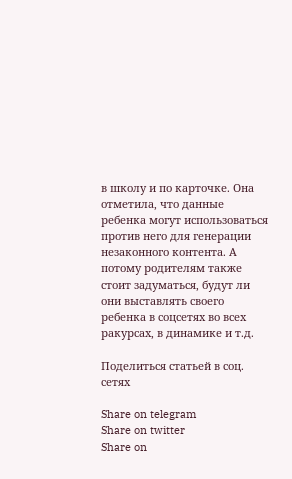в школу и по карточке. Она отметила, что данные ребенка могут использоваться против него для генерации незаконного контента. А потому родителям также стоит задуматься, будут ли они выставлять своего ребенка в соцсетях во всех ракурсах, в динамике и т.д.

Поделиться статьей в соц. сетях

Share on telegram
Share on twitter
Share on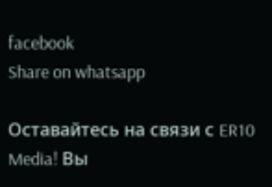facebook
Share on whatsapp

Оставайтесь на связи с ER10 Media! Вы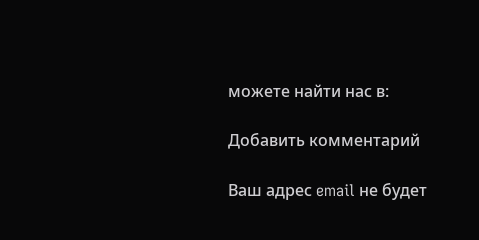можете найти нас в:

Добавить комментарий

Ваш адрес email не будет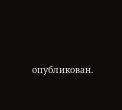опубликован.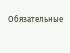Обязательные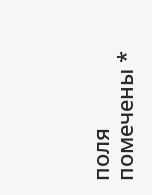поля помечены *